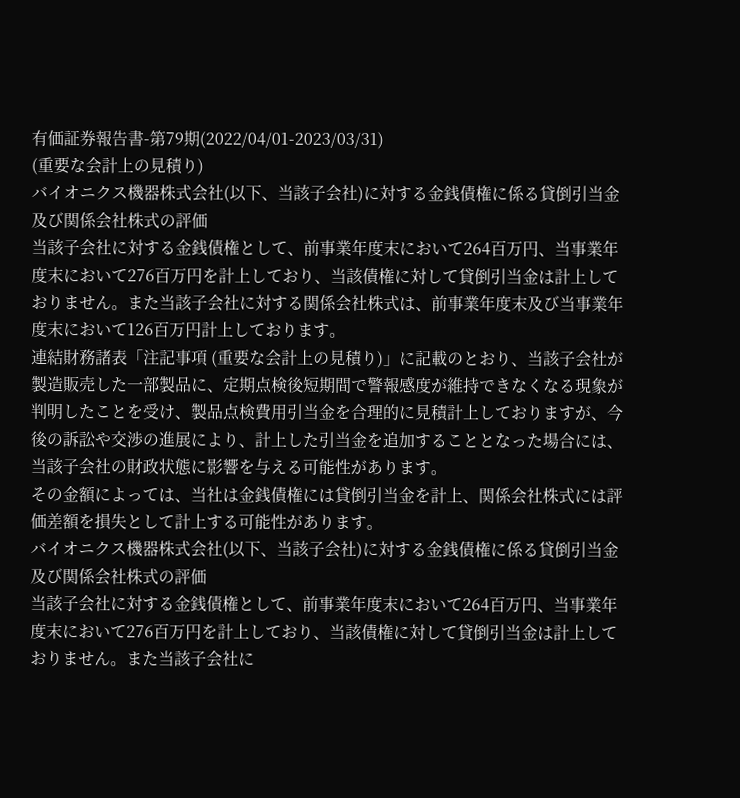有価証券報告書-第79期(2022/04/01-2023/03/31)
(重要な会計上の見積り)
バイオニクス機器株式会社(以下、当該子会社)に対する金銭債権に係る貸倒引当金及び関係会社株式の評価
当該子会社に対する金銭債権として、前事業年度末において264百万円、当事業年度末において276百万円を計上しており、当該債権に対して貸倒引当金は計上しておりません。また当該子会社に対する関係会社株式は、前事業年度末及び当事業年度末において126百万円計上しております。
連結財務諸表「注記事項 (重要な会計上の見積り)」に記載のとおり、当該子会社が製造販売した一部製品に、定期点検後短期間で警報感度が維持できなくなる現象が判明したことを受け、製品点検費用引当金を合理的に見積計上しておりますが、今後の訴訟や交渉の進展により、計上した引当金を追加することとなった場合には、当該子会社の財政状態に影響を与える可能性があります。
その金額によっては、当社は金銭債権には貸倒引当金を計上、関係会社株式には評価差額を損失として計上する可能性があります。
バイオニクス機器株式会社(以下、当該子会社)に対する金銭債権に係る貸倒引当金及び関係会社株式の評価
当該子会社に対する金銭債権として、前事業年度末において264百万円、当事業年度末において276百万円を計上しており、当該債権に対して貸倒引当金は計上しておりません。また当該子会社に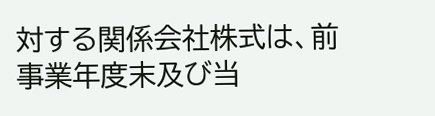対する関係会社株式は、前事業年度末及び当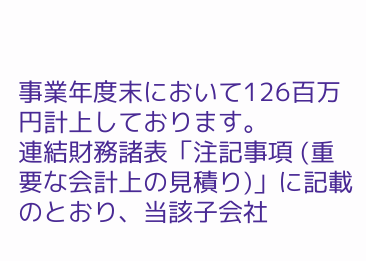事業年度末において126百万円計上しております。
連結財務諸表「注記事項 (重要な会計上の見積り)」に記載のとおり、当該子会社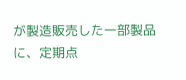が製造販売した一部製品に、定期点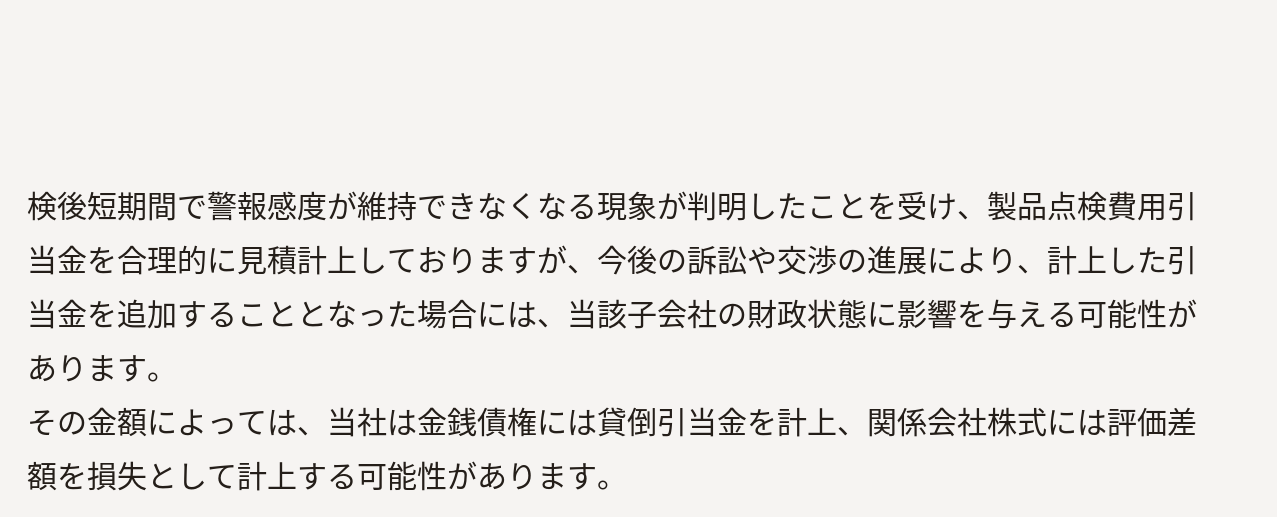検後短期間で警報感度が維持できなくなる現象が判明したことを受け、製品点検費用引当金を合理的に見積計上しておりますが、今後の訴訟や交渉の進展により、計上した引当金を追加することとなった場合には、当該子会社の財政状態に影響を与える可能性があります。
その金額によっては、当社は金銭債権には貸倒引当金を計上、関係会社株式には評価差額を損失として計上する可能性があります。